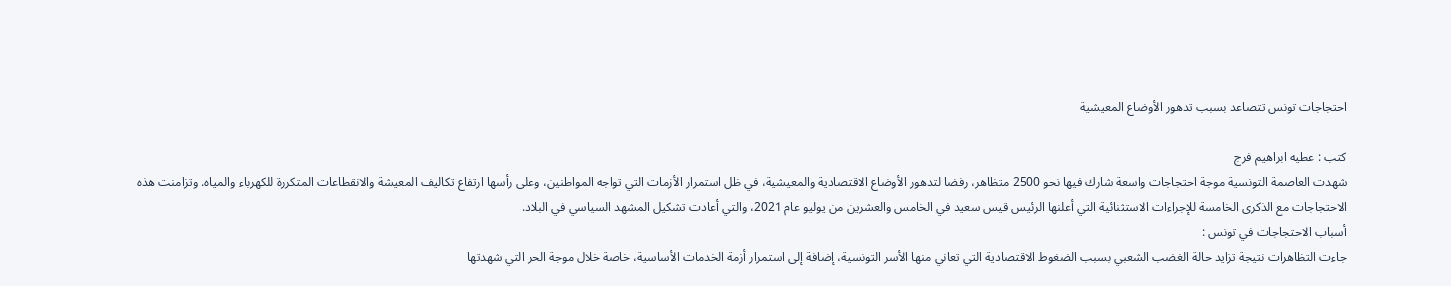احتجاجات تونس تتصاعد بسبب تدهور الأوضاع المعيشية

كتب : عطيه ابراهيم فرج
شهدت العاصمة التونسية موجة احتجاجات واسعة شارك فيها نحو 2500 متظاهر، رفضا لتدهور الأوضاع الاقتصادية والمعيشية، في ظل استمرار الأزمات التي تواجه المواطنين، وعلى رأسها ارتفاع تكاليف المعيشة والانقطاعات المتكررة للكهرباء والمياه. وتزامنت هذه الاحتجاجات مع الذكرى الخامسة للإجراءات الاستثنائية التي أعلنها الرئيس قيس سعيد في الخامس والعشرين من يوليو عام 2021، والتي أعادت تشكيل المشهد السياسي في البلاد.
أسباب الاحتجاجات في تونس :
جاءت التظاهرات نتيجة تزايد حالة الغضب الشعبي بسبب الضغوط الاقتصادية التي تعاني منها الأسر التونسية، إضافة إلى استمرار أزمة الخدمات الأساسية، خاصة خلال موجة الحر التي شهدتها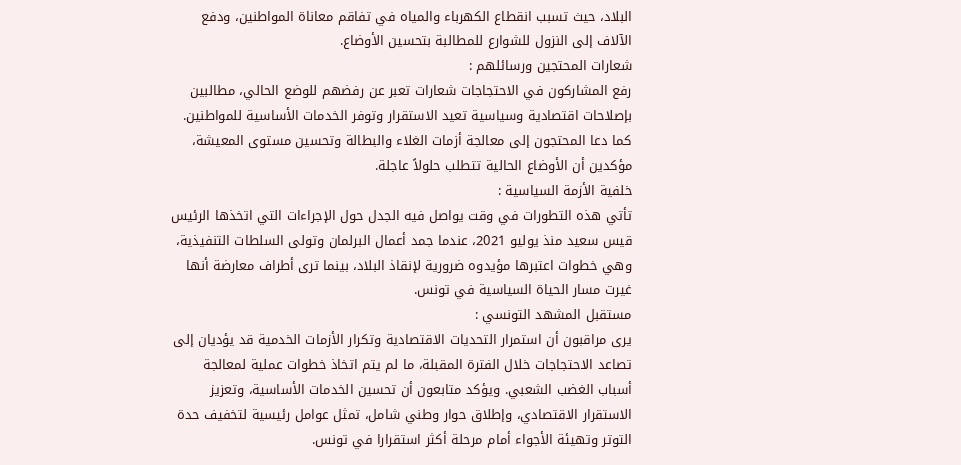البلاد، حيث تسبب انقطاع الكهرباء والمياه في تفاقم معاناة المواطنين، ودفع الآلاف إلى النزول للشوارع للمطالبة بتحسين الأوضاع.
شعارات المحتجين ورسائلهم :
رفع المشاركون في الاحتجاجات شعارات تعبر عن رفضهم للوضع الحالي، مطالبين بإصلاحات اقتصادية وسياسية تعيد الاستقرار وتوفر الخدمات الأساسية للمواطنين. كما دعا المحتجون إلى معالجة أزمات الغلاء والبطالة وتحسين مستوى المعيشة، مؤكدين أن الأوضاع الحالية تتطلب حلولاً عاجلة.
خلفية الأزمة السياسية :
تأتي هذه التطورات في وقت يواصل فيه الجدل حول الإجراءات التي اتخذها الرئيس قيس سعيد منذ يوليو 2021، عندما جمد أعمال البرلمان وتولى السلطات التنفيذية، وهي خطوات اعتبرها مؤيدوه ضرورية لإنقاذ البلاد، بينما ترى أطراف معارضة أنها غيرت مسار الحياة السياسية في تونس.
مستقبل المشهد التونسي :
يرى مراقبون أن استمرار التحديات الاقتصادية وتكرار الأزمات الخدمية قد يؤديان إلى تصاعد الاحتجاجات خلال الفترة المقبلة، ما لم يتم اتخاذ خطوات عملية لمعالجة أسباب الغضب الشعبي. ويؤكد متابعون أن تحسين الخدمات الأساسية، وتعزيز الاستقرار الاقتصادي، وإطلاق حوار وطني شامل، تمثل عوامل رئيسية لتخفيف حدة التوتر وتهيئة الأجواء أمام مرحلة أكثر استقرارا في تونس.